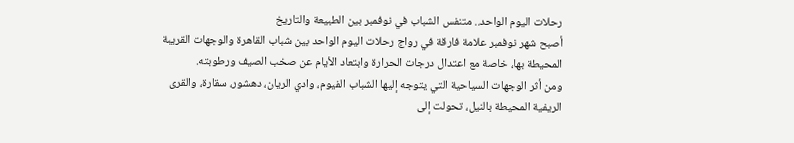رحلات اليوم الواحد.. متنفس الشباب في نوفمبر بين الطبيعة والتاريخ
أصبح شهر نوفمبر علامة فارقة في رواج رحلات اليوم الواحد بين شباب القاهرة والوجهات القريبة المحيطة بها، خاصة مع اعتدال درجات الحرارة وابتعاد الأيام عن صخب الصيف ورطوبته.
ومن أثر الوجهات السياحية التي يتوجه إليها الشباب الفيوم، وادي الريان، دهشور، سقارة، والقرى الريفية المحيطة بالنيل، تحولت إلى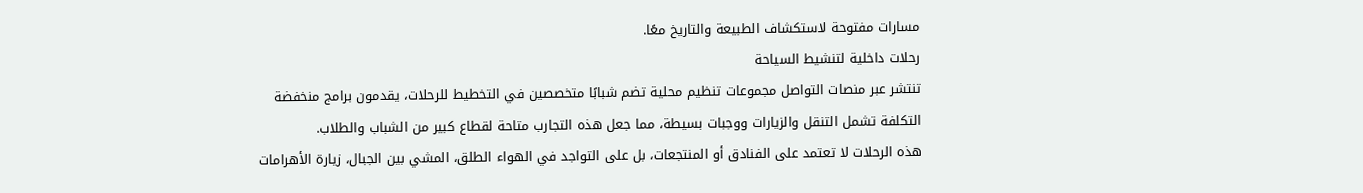مسارات مفتوحة لاستكشاف الطبيعة والتاريخ معًا.
رحلات داخلية لتنشيط السياحة
تنتشر عبر منصات التواصل مجموعات تنظيم محلية تضم شبابًا متخصصين في التخطيط للرحلات، يقدمون برامج منخفضة التكلفة تشمل التنقل والزيارات ووجبات بسيطة، مما جعل هذه التجارب متاحة لقطاع كبير من الشباب والطلاب.
هذه الرحلات لا تعتمد على الفنادق أو المنتجعات، بل على التواجد في الهواء الطلق، المشي بين الجبال، زيارة الأهرامات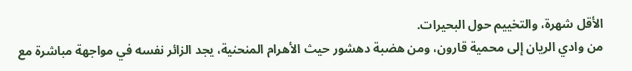الأقل شهرة، والتخييم حول البحيرات.
من وادي الريان إلى محمية قارون، ومن هضبة دهشور حيث الأهرام المنحنية، يجد الزائر نفسه في مواجهة مباشرة مع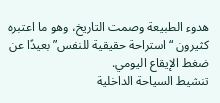هدوء الطبيعة وصمت التاريخ، وهو ما اعتبره كثيرون “استراحة حقيقية للنفس” بعيدًا عن ضغط الإيقاع اليومي.
تنشيط السياحة الداخلية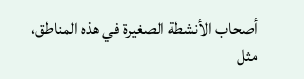أصحاب الأنشطة الصغيرة في هذه المناطق، مثل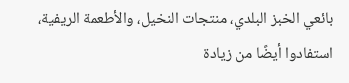بائعي الخبز البلدي، منتجات النخيل، والأطعمة الريفية، استفادوا أيضًا من زيادة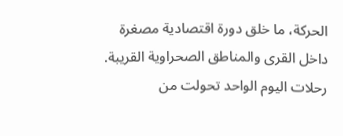الحركة، ما خلق دورة اقتصادية مصغرة داخل القرى والمناطق الصحراوية القريبة.
رحلات اليوم الواحد تحولت من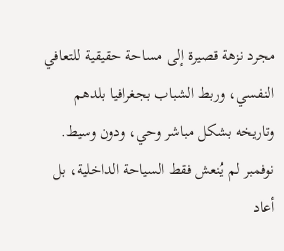مجرد نزهة قصيرة إلى مساحة حقيقية للتعافي النفسي، وربط الشباب بجغرافيا بلدهم وتاريخه بشكل مباشر وحي، ودون وسيط.
نوفمبر لم يُنعش فقط السياحة الداخلية، بل أعاد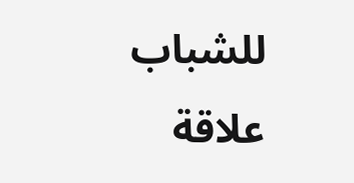للشباب علاقة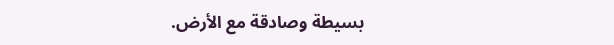بسيطة وصادقة مع الأرض.